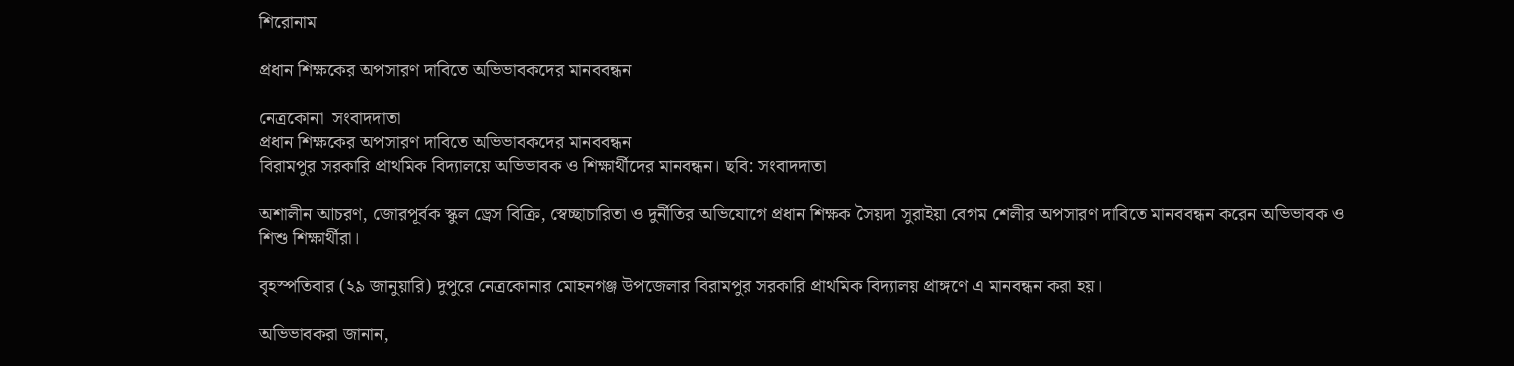শিরোনাম

প্রধান শিক্ষকের অপসারণ দাবিতে অভিভাবকদের মানববন্ধন

নেত্রকোনা  সংবাদদাতা
প্রধান শিক্ষকের অপসারণ দাবিতে অভিভাবকদের মানববন্ধন
বিরামপুর সরকারি প্রাথমিক বিদ্যালয়ে অভিভাবক ও শিক্ষার্থীদের মানবন্ধন। ছবি: সংবাদদাতা

অশালীন আচরণ, জোরপূর্বক স্কুল ড্রেস বিক্রি, স্বেচ্ছাচারিতা ও দুর্নীতির অভিযোগে প্রধান শিক্ষক সৈয়দা সুরাইয়া বেগম শেলীর অপসারণ দাবিতে মানববন্ধন করেন অভিভাবক ও শিশু শিক্ষার্থীরা।

বৃহস্পতিবার (২৯ জানুয়ারি) দুপুরে নেত্রকোনার মোহনগঞ্জ উপজেলার বিরামপুর সরকারি প্রাথমিক বিদ্যালয় প্রাঙ্গণে এ মানবন্ধন করা হয়।

অভিভাবকরা জানান,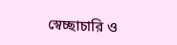স্বেচ্ছাচারি ও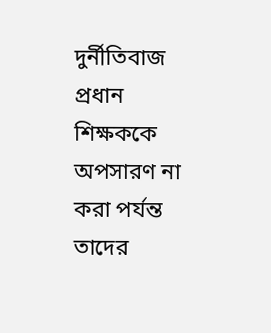দুর্নীতিবাজ প্রধান শিক্ষককে অপসারণ না করা পর্যন্ত তাদের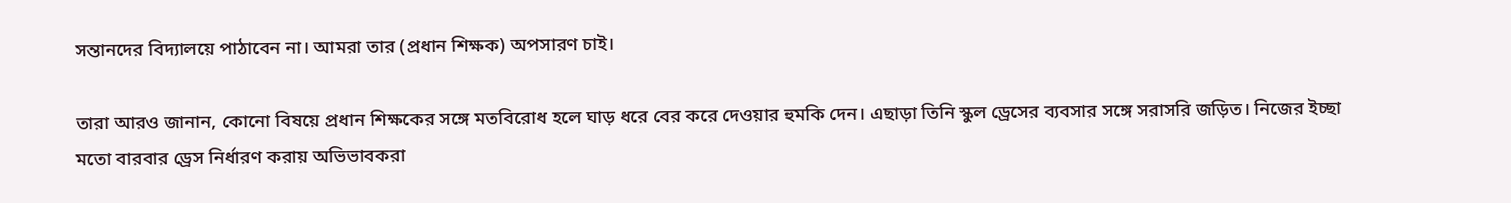সন্তানদের বিদ্যালয়ে পাঠাবেন না। আমরা তার (প্রধান শিক্ষক) অপসারণ চাই।

তারা আরও জানান, কোনো বিষয়ে প্রধান শিক্ষকের সঙ্গে মতবিরোধ হলে ঘাড় ধরে বের করে দেওয়ার হুমকি দেন। এছাড়া তিনি স্কুল ড্রেসের ব্যবসার সঙ্গে সরাসরি জড়িত। নিজের ইচ্ছা মতো বারবার ড্রেস নির্ধারণ করায় অভিভাবকরা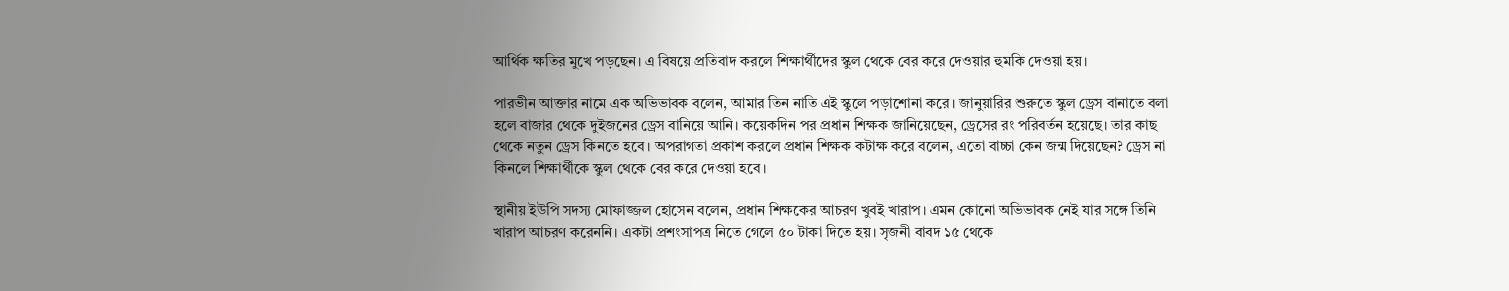আর্থিক ক্ষতির মুখে পড়ছেন। এ বিষয়ে প্রতিবাদ করলে শিক্ষার্থীদের স্কুল থেকে বের করে দেওয়ার হুমকি দেওয়া হয়।

পারভীন আক্তার নামে এক অভিভাবক বলেন, আমার তিন নাতি এই স্কুলে পড়াশোনা করে। জানুয়ারির শুরুতে স্কুল ড্রেস বানাতে বলা হলে বাজার থেকে দুইজনের ড্রেস বানিয়ে আনি। কয়েকদিন পর প্রধান শিক্ষক জানিয়েছেন, ড্রেসের রং পরিবর্তন হয়েছে। তার কাছ থেকে নতুন ড্রেস কিনতে হবে। অপরাগতা প্রকাশ করলে প্রধান শিক্ষক কটাক্ষ করে বলেন, এতো বাচ্চা কেন জন্ম দিয়েছেন? ড্রেস না কিনলে শিক্ষার্থীকে স্কুল থেকে বের করে দেওয়া হবে।

স্থানীয় ইউপি সদস্য মোফাজ্জল হোসেন বলেন, প্রধান শিক্ষকের আচরণ খুবই খারাপ। এমন কোনো অভিভাবক নেই যার সঙ্গে তিনি খারাপ আচরণ করেননি। একটা প্রশংসাপত্র নিতে গেলে ৫০ টাকা দিতে হয়। সৃজনী বাবদ ১৫ থেকে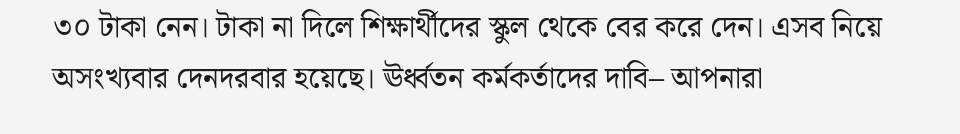৩০ টাকা নেন। টাকা না দিলে শিক্ষার্থীদের স্কুল থেকে বের করে দেন। এসব নিয়ে অসংখ্যবার দেনদরবার হয়েছে। ঊর্ধ্বতন কর্মকর্তাদের দাবি– আপনারা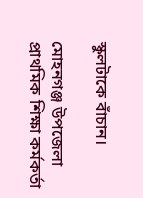স্কুলটাকে বাঁচান।

মোহনগঞ্জ উপজেলা প্রাথমিক শিক্ষা কর্মকর্তা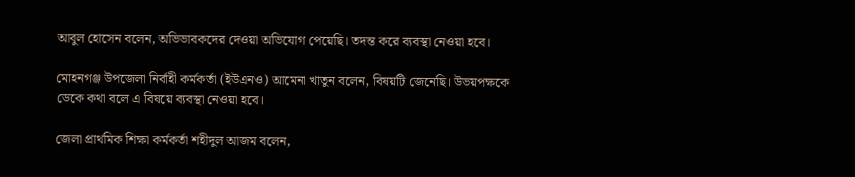আবুল হোসেন বলেন, অভিভাবকদের দেওয়া অভিযোগ পেয়েছি। তদন্ত করে ব্যবস্থা নেওয়া হবে।

মোহনগঞ্জ উপজেলা নির্বাহী কর্মকর্তা (ইউএনও) আমেনা খাতুন বলেন, বিষয়টি জেনেছি। উভয়পক্ষকে ডেকে কথা বলে এ বিষয়ে ব্যবস্থা নেওয়া হবে।

জেলা প্রাথমিক শিক্ষা কর্মকর্তা শহীদুল আজম বলেন,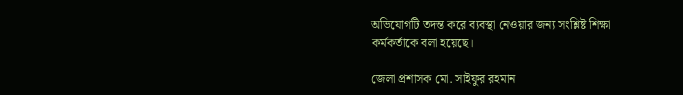অভিযোগটি তদন্ত করে ব্যবস্থা নেওয়ার জন্য সংশ্লিষ্ট শিক্ষা কর্মকর্তাকে বলা হয়েছে।

জেলা প্রশাসক মো. সাইফুর রহমান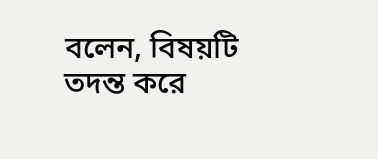বলেন, বিষয়টি তদন্ত করে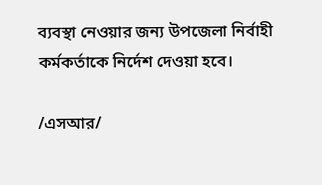ব্যবস্থা নেওয়ার জন্য উপজেলা নির্বাহী কর্মকর্তাকে নির্দেশ দেওয়া হবে।

/এসআর/